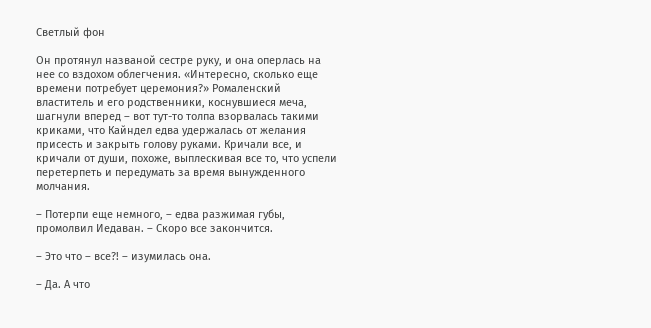Светлый фон

Он протянул названой сестре руку, и она оперлась на нее со вздохом облегчения. «Интересно, сколько еще времени потребует церемония?» Ромаленский властитель и его родственники, коснувшиеся меча, шагнули вперед – вот тут-то толпа взорвалась такими криками, что Кайндел едва удержалась от желания присесть и закрыть голову руками. Кричали все, и кричали от души, похоже, выплескивая все то, что успели перетерпеть и передумать за время вынужденного молчания.

– Потерпи еще немного, – едва разжимая губы, промолвил Иедаван. – Скоро все закончится.

– Это что – все?! – изумилась она.

– Да. А что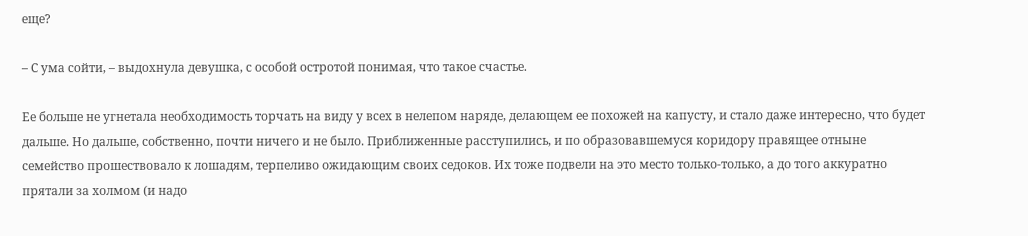еще?

– С ума сойти, – выдохнула девушка, с особой остротой понимая, что такое счастье.

Ее больше не угнетала необходимость торчать на виду у всех в нелепом наряде, делающем ее похожей на капусту, и стало даже интересно, что будет дальше. Но дальше, собственно, почти ничего и не было. Приближенные расступились, и по образовавшемуся коридору правящее отныне семейство прошествовало к лошадям, терпеливо ожидающим своих седоков. Их тоже подвели на это место только-только, а до того аккуратно прятали за холмом (и надо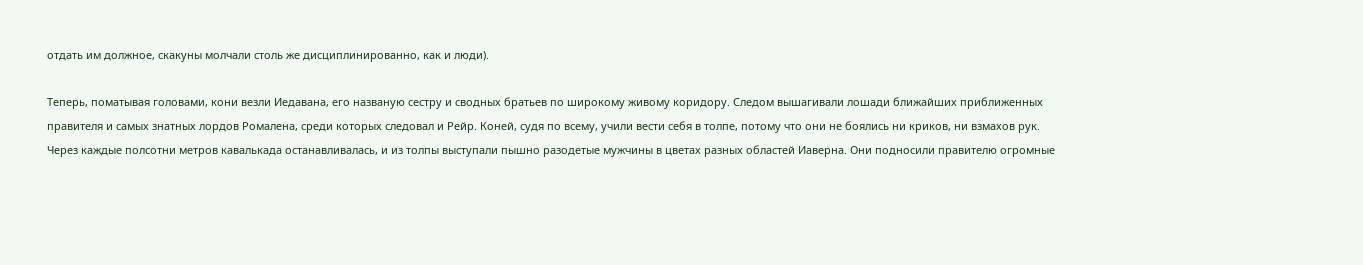отдать им должное, скакуны молчали столь же дисциплинированно, как и люди).

Теперь, поматывая головами, кони везли Иедавана, его названую сестру и сводных братьев по широкому живому коридору. Следом вышагивали лошади ближайших приближенных правителя и самых знатных лордов Ромалена, среди которых следовал и Рейр. Коней, судя по всему, учили вести себя в толпе, потому что они не боялись ни криков, ни взмахов рук. Через каждые полсотни метров кавалькада останавливалась, и из толпы выступали пышно разодетые мужчины в цветах разных областей Иаверна. Они подносили правителю огромные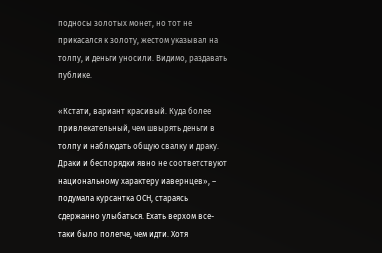подносы золотых монет, но тот не прикасался к золоту, жестом указывал на толпу, и деньги уносили. Видимо, раздавать публике.

«Кстати, вариант красивый. Куда более привлекательный, чем швырять деньги в толпу и наблюдать общую свалку и драку. Драки и беспорядки явно не соответствуют национальному характеру иавернцев», – подумала курсантка ОСН, стараясь сдержанно улыбаться. Ехать верхом все-таки было полегче, чем идти. Хотя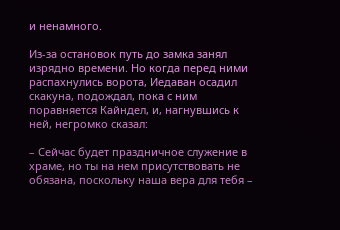и ненамного.

Из-за остановок путь до замка занял изрядно времени. Но когда перед ними распахнулись ворота, Иедаван осадил скакуна, подождал, пока с ним поравняется Кайндел, и, нагнувшись к ней, негромко сказал:

– Сейчас будет праздничное служение в храме, но ты на нем присутствовать не обязана, поскольку наша вера для тебя –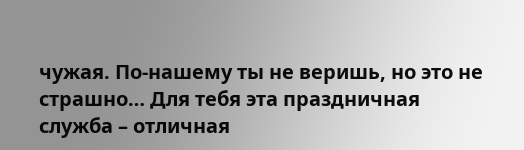чужая. По-нашему ты не веришь, но это не страшно… Для тебя эта праздничная служба – отличная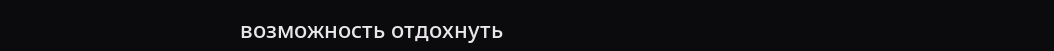возможность отдохнуть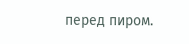перед пиром.